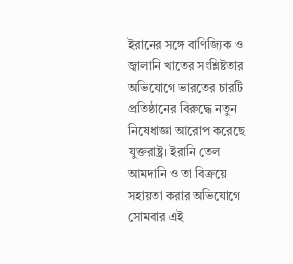ইরানের সঙ্গে বাণিজ্যিক ও জ্বালানি খাতের সংশ্লিষ্টতার অভিযোগে ভারতের চারটি প্রতিষ্ঠানের বিরুদ্ধে নতুন নিষেধাজ্ঞা আরোপ করেছে যুক্তরাষ্ট্র। ইরানি তেল আমদানি ও তা বিক্রয়ে সহায়তা করার অভিযোগে সোমবার এই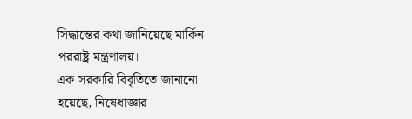সিদ্ধান্তের কথা জানিয়েছে মার্কিন পররাষ্ট্র মন্ত্রণালয়।
এক সরকারি বিবৃতিতে জানানো হয়েছে, নিষেধাজ্ঞার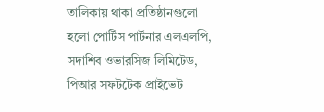তালিকায় থাকা প্রতিষ্ঠানগুলো হলো পোর্টিস পার্টনার এলএলপি, সদাশিব ওভারসিজ লিমিটেড, পিআর সফটটেক প্রাইভেট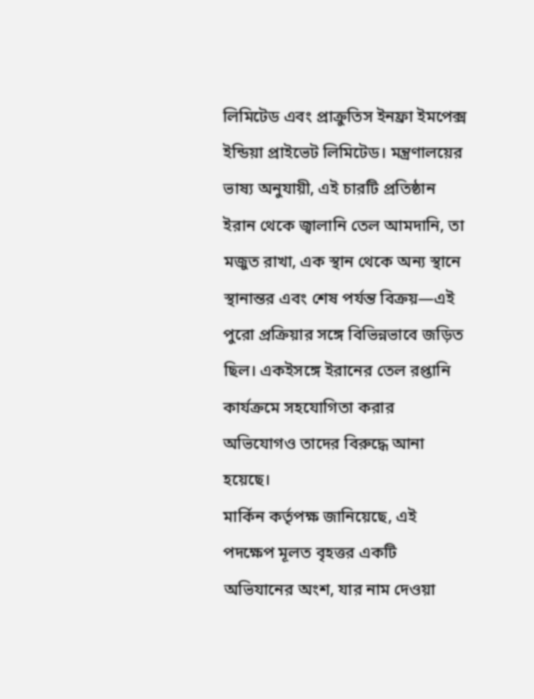লিমিটেড এবং প্রাক্রুতিস ইনফ্রা ইমপেক্স ইন্ডিয়া প্রাইভেট লিমিটেড। মন্ত্রণালয়ের ভাষ্য অনুযায়ী, এই চারটি প্রতিষ্ঠান ইরান থেকে জ্বালানি তেল আমদানি, তা মজুত রাখা, এক স্থান থেকে অন্য স্থানে স্থানান্তর এবং শেষ পর্যন্ত বিক্রয়—এই পুরো প্রক্রিয়ার সঙ্গে বিভিন্নভাবে জড়িত ছিল। একইসঙ্গে ইরানের তেল রপ্তানি কার্যক্রমে সহযোগিতা করার অভিযোগও তাদের বিরুদ্ধে আনা হয়েছে।
মার্কিন কর্তৃপক্ষ জানিয়েছে, এই পদক্ষেপ মূলত বৃহত্তর একটি অভিযানের অংশ, যার নাম দেওয়া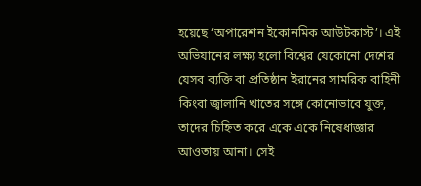হয়েছে ‘অপারেশন ইকোনমিক আউটকাস্ট’। এই অভিযানের লক্ষ্য হলো বিশ্বের যেকোনো দেশের যেসব ব্যক্তি বা প্রতিষ্ঠান ইরানের সামরিক বাহিনী কিংবা জ্বালানি খাতের সঙ্গে কোনোভাবে যুক্ত, তাদের চিহ্নিত করে একে একে নিষেধাজ্ঞার আওতায় আনা। সেই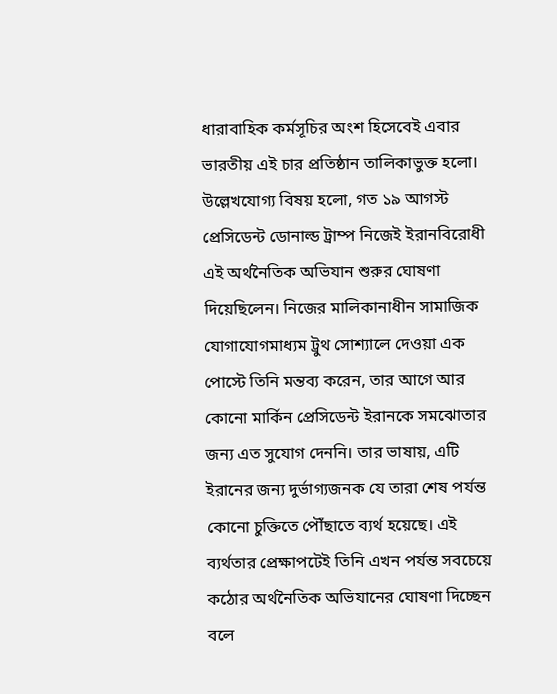ধারাবাহিক কর্মসূচির অংশ হিসেবেই এবার ভারতীয় এই চার প্রতিষ্ঠান তালিকাভুক্ত হলো।
উল্লেখযোগ্য বিষয় হলো, গত ১৯ আগস্ট প্রেসিডেন্ট ডোনাল্ড ট্রাম্প নিজেই ইরানবিরোধী এই অর্থনৈতিক অভিযান শুরুর ঘোষণা দিয়েছিলেন। নিজের মালিকানাধীন সামাজিক যোগাযোগমাধ্যম ট্রুথ সোশ্যালে দেওয়া এক পোস্টে তিনি মন্তব্য করেন, তার আগে আর কোনো মার্কিন প্রেসিডেন্ট ইরানকে সমঝোতার জন্য এত সুযোগ দেননি। তার ভাষায়, এটি ইরানের জন্য দুর্ভাগ্যজনক যে তারা শেষ পর্যন্ত কোনো চুক্তিতে পৌঁছাতে ব্যর্থ হয়েছে। এই ব্যর্থতার প্রেক্ষাপটেই তিনি এখন পর্যন্ত সবচেয়ে কঠোর অর্থনৈতিক অভিযানের ঘোষণা দিচ্ছেন বলে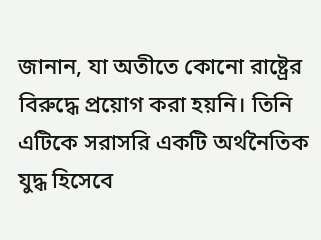জানান, যা অতীতে কোনো রাষ্ট্রের বিরুদ্ধে প্রয়োগ করা হয়নি। তিনি এটিকে সরাসরি একটি অর্থনৈতিক যুদ্ধ হিসেবে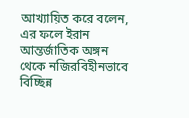আখ্যায়িত করে বলেন, এর ফলে ইরান আন্তর্জাতিক অঙ্গন থেকে নজিরবিহীনভাবে বিচ্ছিন্ন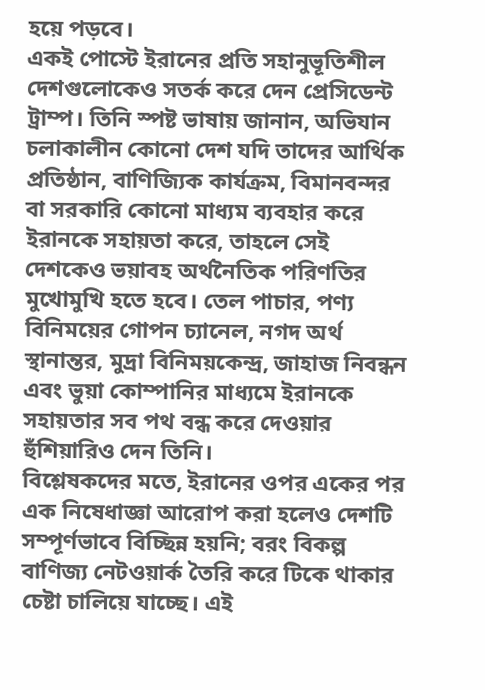হয়ে পড়বে।
একই পোস্টে ইরানের প্রতি সহানুভূতিশীল দেশগুলোকেও সতর্ক করে দেন প্রেসিডেন্ট ট্রাম্প। তিনি স্পষ্ট ভাষায় জানান, অভিযান চলাকালীন কোনো দেশ যদি তাদের আর্থিক প্রতিষ্ঠান, বাণিজ্যিক কার্যক্রম, বিমানবন্দর বা সরকারি কোনো মাধ্যম ব্যবহার করে ইরানকে সহায়তা করে, তাহলে সেই দেশকেও ভয়াবহ অর্থনৈতিক পরিণতির মুখোমুখি হতে হবে। তেল পাচার, পণ্য বিনিময়ের গোপন চ্যানেল, নগদ অর্থ স্থানান্তর, মুদ্রা বিনিময়কেন্দ্র, জাহাজ নিবন্ধন এবং ভুয়া কোম্পানির মাধ্যমে ইরানকে সহায়তার সব পথ বন্ধ করে দেওয়ার হুঁশিয়ারিও দেন তিনি।
বিশ্লেষকদের মতে, ইরানের ওপর একের পর এক নিষেধাজ্ঞা আরোপ করা হলেও দেশটি সম্পূর্ণভাবে বিচ্ছিন্ন হয়নি; বরং বিকল্প বাণিজ্য নেটওয়ার্ক তৈরি করে টিকে থাকার চেষ্টা চালিয়ে যাচ্ছে। এই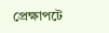প্রেক্ষাপটে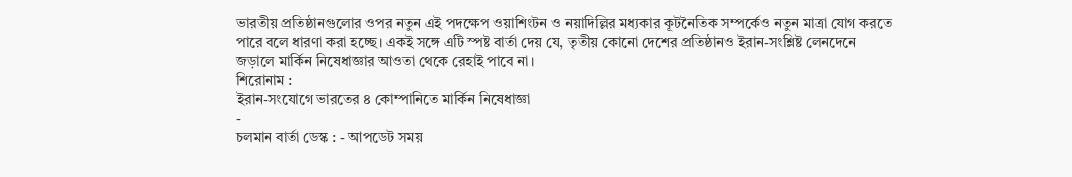ভারতীয় প্রতিষ্ঠানগুলোর ওপর নতুন এই পদক্ষেপ ওয়াশিংটন ও নয়াদিল্লির মধ্যকার কূটনৈতিক সম্পর্কেও নতুন মাত্রা যোগ করতে পারে বলে ধারণা করা হচ্ছে। একই সঙ্গে এটি স্পষ্ট বার্তা দেয় যে, তৃতীয় কোনো দেশের প্রতিষ্ঠানও ইরান-সংশ্লিষ্ট লেনদেনে জড়ালে মার্কিন নিষেধাজ্ঞার আওতা থেকে রেহাই পাবে না।
শিরোনাম :
ইরান-সংযোগে ভারতের ৪ কোম্পানিতে মার্কিন নিষেধাজ্ঞা
-
চলমান বার্তা ডেস্ক : - আপডেট সময়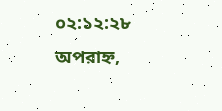০২:১২:২৮ অপরাহ্ন,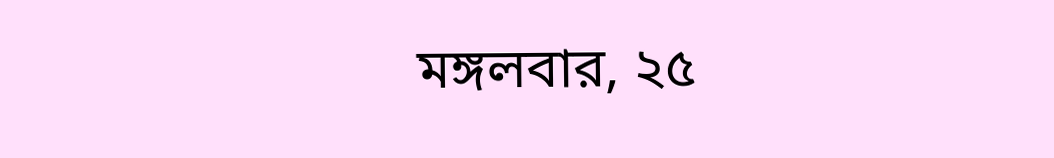মঙ্গলবার, ২৫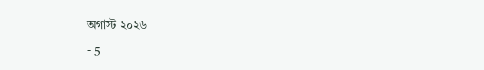অগাস্ট ২০২৬
- 5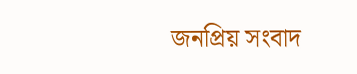জনপ্রিয় সংবাদ